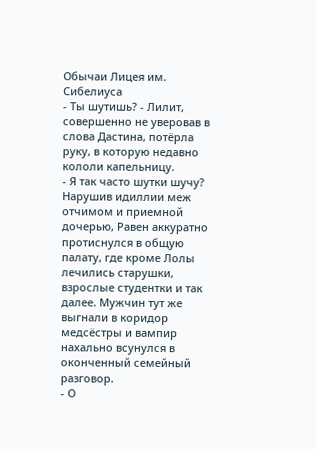Обычаи Лицея им. Сибелиуса
- Ты шутишь? - Лилит, совершенно не уверовав в слова Дастина, потёрла руку, в которую недавно кололи капельницу.
- Я так часто шутки шучу?
Нарушив идиллии меж отчимом и приемной дочерью, Равен аккуратно протиснулся в общую палату, где кроме Лолы лечились старушки, взрослые студентки и так далее. Мужчин тут же выгнали в коридор медсёстры и вампир нахально всунулся в оконченный семейный разговор.
- О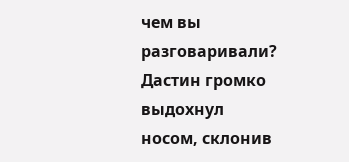чем вы разговаривали?
Дастин громко выдохнул носом, склонив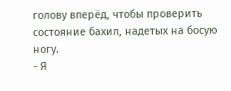голову вперёд, чтобы проверить состояние бахил, надетых на босую ногу.
- Я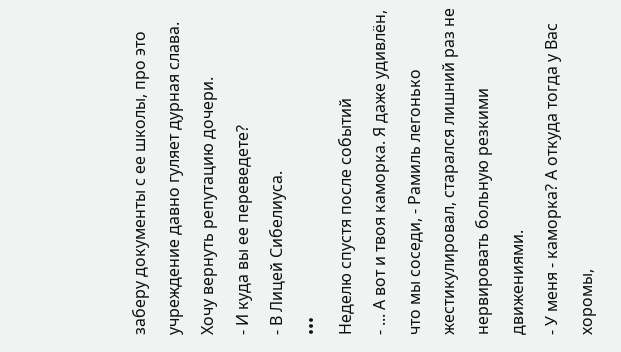заберу документы с ее школы, про это учреждение давно гуляет дурная слава. Хочу вернуть репутацию дочери.
- И куда вы ее переведете?
- В Лицей Сибелиуса.
•••
Неделю спустя после событий
- ... А вот и твоя каморка. Я даже удивлён, что мы соседи, - Рамиль легонько жестикулировал, старался лишний раз не нервировать больную резкими движениями.
- У меня - каморка? А откуда тогда у Вас хоромы,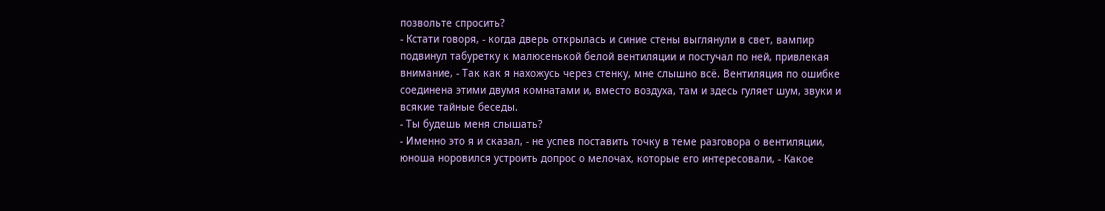позвольте спросить?
- Кстати говоря, - когда дверь открылась и синие стены выглянули в свет, вампир подвинул табуретку к малюсенькой белой вентиляции и постучал по ней, привлекая внимание, - Так как я нахожусь через стенку, мне слышно всё. Вентиляция по ошибке соединена этими двумя комнатами и, вместо воздуха, там и здесь гуляет шум, звуки и всякие тайные беседы.
- Ты будешь меня слышать?
- Именно это я и сказал, - не успев поставить точку в теме разговора о вентиляции, юноша норовился устроить допрос о мелочах, которые его интересовали, - Какое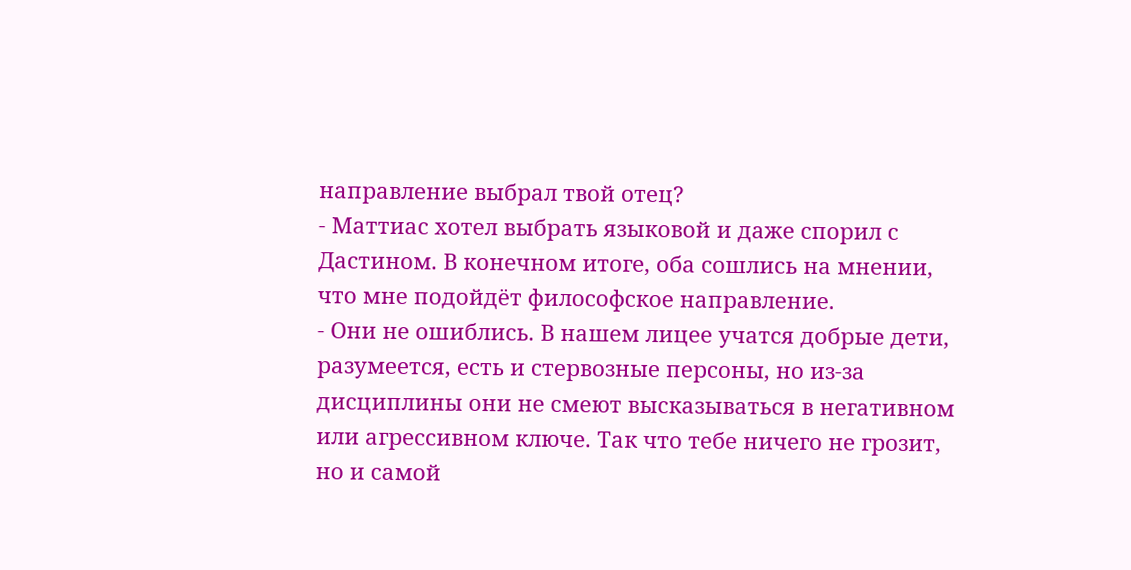направление выбрал твой отец?
- Маттиас хотел выбрать языковой и даже спорил с Дастином. В конечном итоге, оба сошлись на мнении, что мне подойдёт философское направление.
- Они не ошиблись. В нашем лицее учатся добрые дети, разумеется, есть и стервозные персоны, но из-за дисциплины они не смеют высказываться в негативном или агрессивном ключе. Так что тебе ничего не грозит, но и самой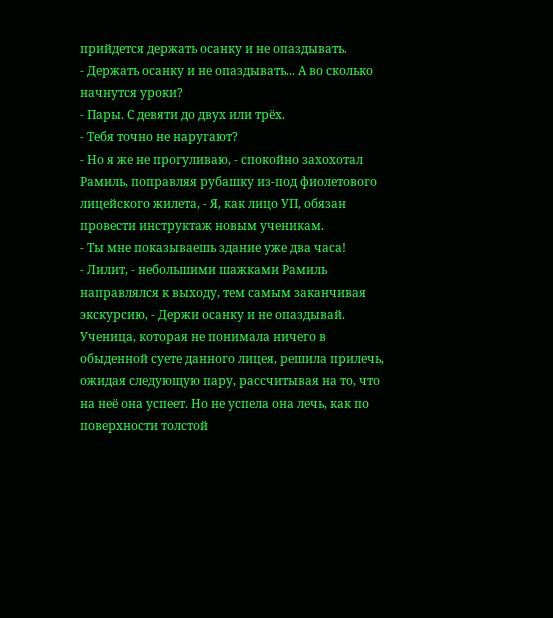прийдется держать осанку и не опаздывать.
- Держать осанку и не опаздывать... А во сколько начнутся уроки?
- Пары. С девяти до двух или трёх.
- Тебя точно не наругают?
- Но я же не прогуливаю, - спокойно захохотал Рамиль, поправляя рубашку из-под фиолетового лицейского жилета, - Я, как лицо УП, обязан провести инструктаж новым ученикам.
- Ты мне показываешь здание уже два часа!
- Лилит, - небольшими шажками Рамиль направлялся к выходу, тем самым заканчивая экскурсию, - Держи осанку и не опаздывай.
Ученица, которая не понимала ничего в обыденной суете данного лицея, решила прилечь, ожидая следующую пару, рассчитывая на то, что на неё она успеет. Но не успела она лечь, как по поверхности толстой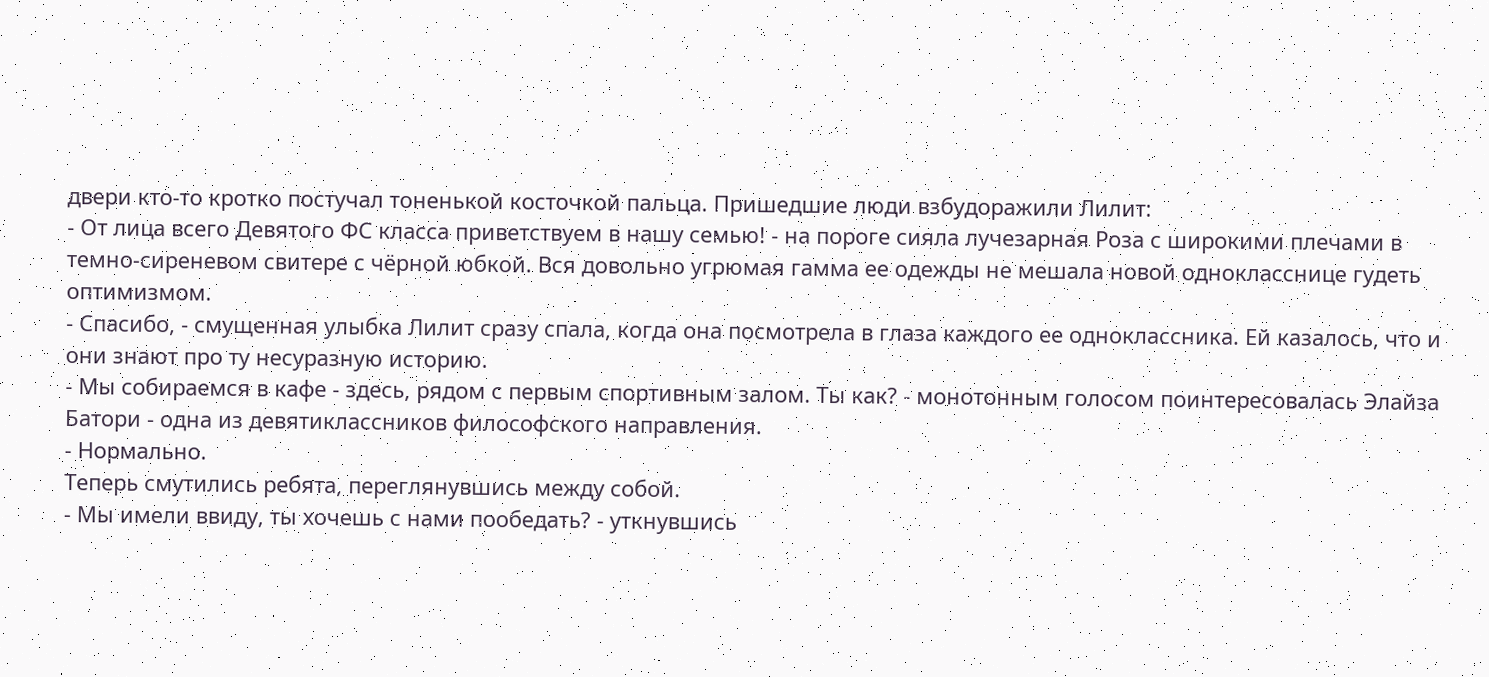двери кто-то кротко постучал тоненькой косточкой пальца. Пришедшие люди взбудоражили Лилит:
- От лица всего Девятого ФС класса приветствуем в нашу семью! - на пороге сияла лучезарная Роза с широкими плечами в темно-сиреневом свитере с чёрной юбкой. Вся довольно угрюмая гамма ее одежды не мешала новой однокласснице гудеть оптимизмом.
- Спасибо, - смущенная улыбка Лилит сразу спала, когда она посмотрела в глаза каждого ее одноклассника. Ей казалось, что и они знают про ту несуразную историю.
- Мы собираемся в кафе - здесь, рядом с первым спортивным залом. Ты как? - монотонным голосом поинтересовалась Элайза Батори - одна из девятиклассников философского направления.
- Нормально.
Теперь смутились ребята, переглянувшись между собой.
- Мы имели ввиду, ты хочешь с нами пообедать? - уткнувшись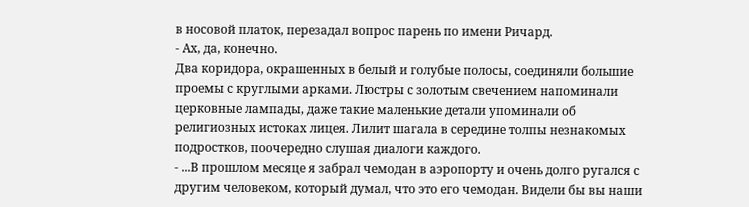в носовой платок, перезадал вопрос парень по имени Ричард.
- Ах, да, конечно.
Два коридора, окрашенных в белый и голубые полосы, соединяли большие проемы с круглыми арками. Люстры с золотым свечением напоминали церковные лампады, даже такие маленькие детали упоминали об религиозных истоках лицея. Лилит шагала в середине толпы незнакомых подростков, поочередно слушая диалоги каждого.
- ...В прошлом месяце я забрал чемодан в аэропорту и очень долго ругался с другим человеком, который думал, что это его чемодан. Видели бы вы наши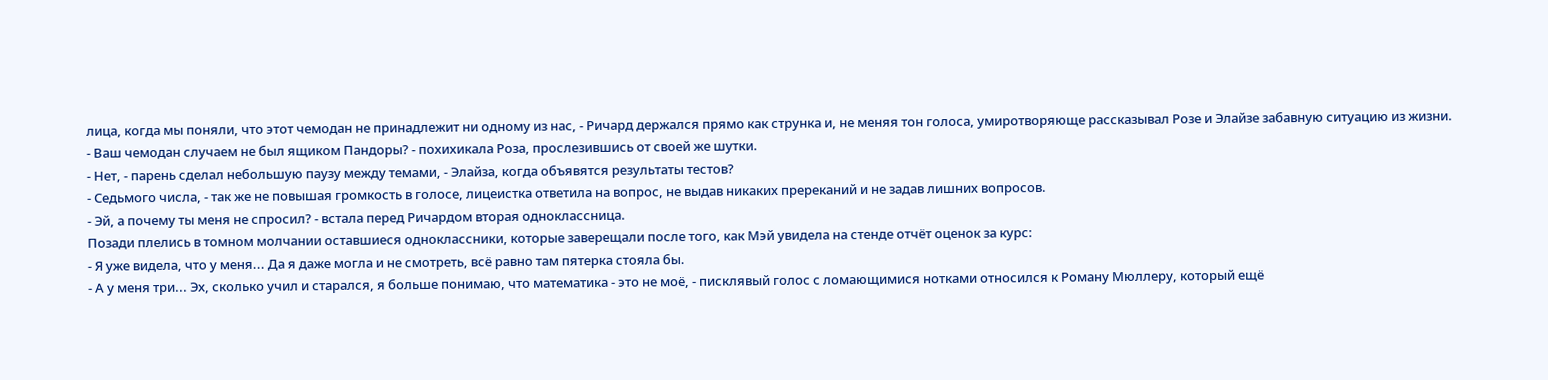лица, когда мы поняли, что этот чемодан не принадлежит ни одному из нас, - Ричард держался прямо как струнка и, не меняя тон голоса, умиротворяюще рассказывал Розе и Элайзе забавную ситуацию из жизни.
- Ваш чемодан случаем не был ящиком Пандоры? - похихикала Роза, прослезившись от своей же шутки.
- Нет, - парень сделал небольшую паузу между темами, - Элайза, когда объявятся результаты тестов?
- Седьмого числа, - так же не повышая громкость в голосе, лицеистка ответила на вопрос, не выдав никаких пререканий и не задав лишних вопросов.
- Эй, а почему ты меня не спросил? - встала перед Ричардом вторая одноклассница.
Позади плелись в томном молчании оставшиеся одноклассники, которые заверещали после того, как Мэй увидела на стенде отчёт оценок за курс:
- Я уже видела, что у меня... Да я даже могла и не смотреть, всё равно там пятерка стояла бы.
- А у меня три... Эх, сколько учил и старался, я больше понимаю, что математика - это не моё, - писклявый голос с ломающимися нотками относился к Роману Мюллеру, который ещё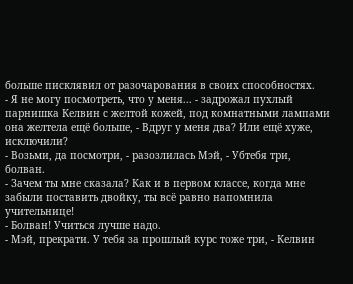больше писклявил от разочарования в своих способностях.
- Я не могу посмотреть, что у меня... - задрожал пухлый парнишка Келвин с желтой кожей, под комнатными лампами она желтела ещё больше, - Вдруг у меня два? Или ещё хуже, исключили?
- Возьми, да посмотри, - разозлилась Мэй, - Убтебя три, болван.
- Зачем ты мне сказала? Как и в первом классе, когда мне забыли поставить двойку, ты всё равно напомнила учительнице!
- Болван! Учиться лучше надо.
- Мэй, прекрати. У тебя за прошлый курс тоже три, - Келвин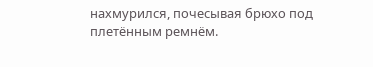нахмурился, почесывая брюхо под плетённым ремнём.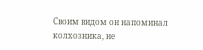Своим видом он напоминал колхозника, не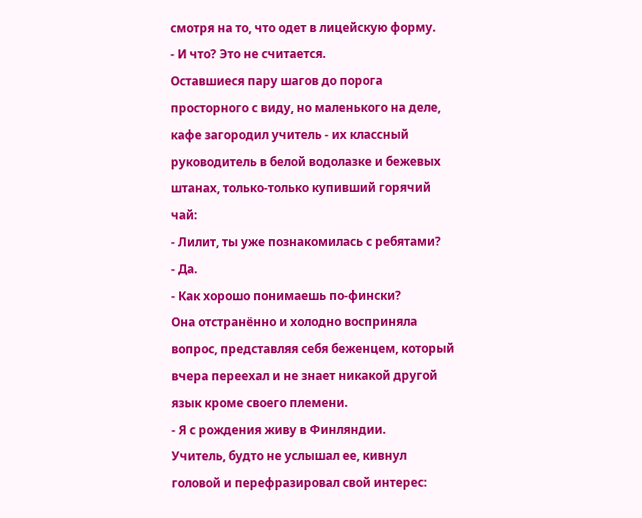смотря на то, что одет в лицейскую форму.
- И что? Это не считается.
Оставшиеся пару шагов до порога просторного с виду, но маленького на деле, кафе загородил учитель - их классный руководитель в белой водолазке и бежевых штанах, только-только купивший горячий чай:
- Лилит, ты уже познакомилась с ребятами?
- Да.
- Как хорошо понимаешь по-фински?
Она отстранённо и холодно восприняла вопрос, представляя себя беженцем, который вчера переехал и не знает никакой другой язык кроме своего племени.
- Я с рождения живу в Финляндии.
Учитель, будто не услышал ее, кивнул головой и перефразировал свой интерес: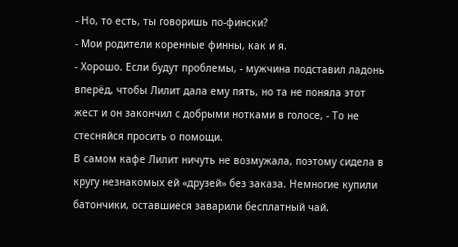- Но, то есть, ты говоришь по-фински?
- Мои родители коренные финны, как и я.
- Хорошо. Если будут проблемы, - мужчина подставил ладонь вперёд, чтобы Лилит дала ему пять, но та не поняла этот жест и он закончил с добрыми нотками в голосе, - То не стесняйся просить о помощи.
В самом кафе Лилит ничуть не возмужала, поэтому сидела в кругу незнакомых ей «друзей» без заказа. Немногие купили батончики, оставшиеся заварили бесплатный чай.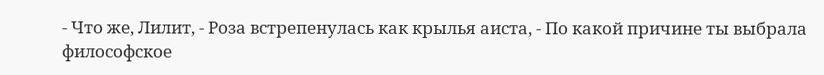- Что же, Лилит, - Роза встрепенулась как крылья аиста, - По какой причине ты выбрала философское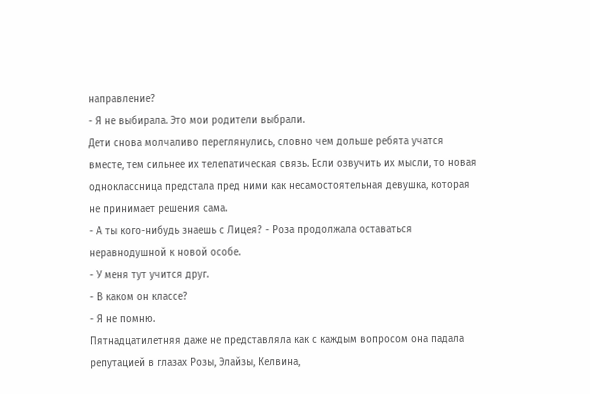направление?
- Я не выбирала. Это мои родители выбрали.
Дети снова молчаливо переглянулись, словно чем дольше ребята учатся вместе, тем сильнее их телепатическая связь. Если озвучить их мысли, то новая одноклассница предстала пред ними как несамостоятельная девушка, которая не принимает решения сама.
- А ты кого-нибудь знаешь с Лицея? - Роза продолжала оставаться неравнодушной к новой особе.
- У меня тут учится друг.
- В каком он классе?
- Я не помню.
Пятнадцатилетняя даже не представляла как с каждым вопросом она падала репутацией в глазах Розы, Элайзы, Келвина,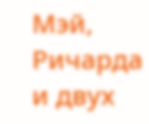Мэй, Ричарда и двух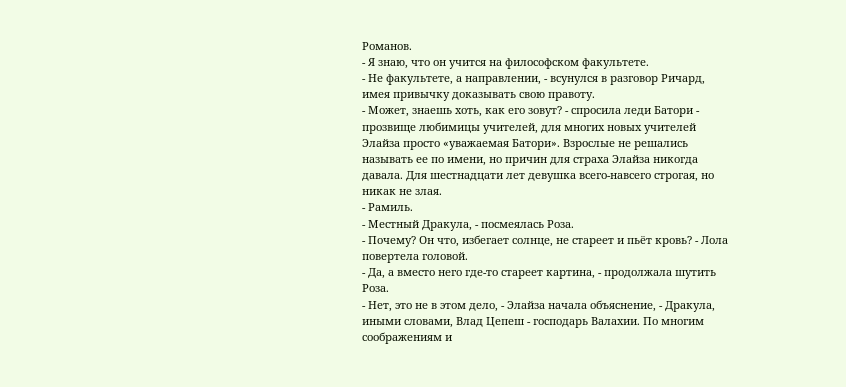Романов.
- Я знаю, что он учится на философском факультете.
- Не факультете, а направлении, - всунулся в разговор Ричард, имея привычку доказывать свою правоту.
- Может, знаешь хоть, как его зовут? - спросила леди Батори - прозвище любимицы учителей, для многих новых учителей Элайза просто «уважаемая Батори». Взрослые не решались называть ее по имени, но причин для страха Элайза никогда давала. Для шестнадцати лет девушка всего-навсего строгая, но никак не злая.
- Рамиль.
- Местный Дракула, - посмеялась Роза.
- Почему? Он что, избегает солнце, не стареет и пьёт кровь? - Лола повертела головой.
- Да, а вместо него где-то стареет картина, - продолжала шутить Роза.
- Нет, это не в этом дело, - Элайза начала объяснение, - Дракула, иными словами, Влад Цепеш - господарь Валахии. По многим соображениям и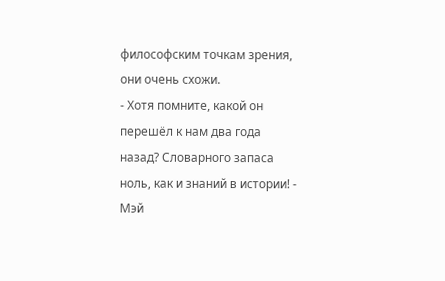философским точкам зрения, они очень схожи.
- Хотя помните, какой он перешёл к нам два года назад? Словарного запаса ноль, как и знаний в истории! - Мэй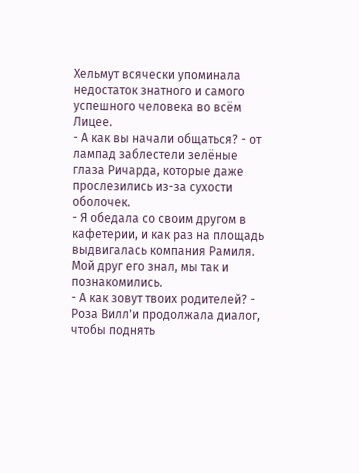Хельмут всячески упоминала недостаток знатного и самого успешного человека во всём Лицее.
- А как вы начали общаться? - от лампад заблестели зелёные глаза Ричарда, которые даже прослезились из-за сухости оболочек.
- Я обедала со своим другом в кафетерии, и как раз на площадь выдвигалась компания Рамиля. Мой друг его знал, мы так и познакомились.
- А как зовут твоих родителей? - Роза Вилл'и продолжала диалог, чтобы поднять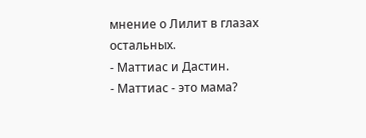мнение о Лилит в глазах остальных.
- Маттиас и Дастин.
- Маттиас - это мама?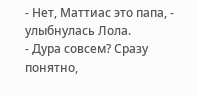- Нет, Маттиас это папа, - улыбнулась Лола.
- Дура совсем? Сразу понятно,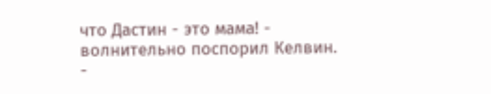что Дастин - это мама! - волнительно поспорил Келвин.
-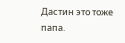Дастин это тоже папа.